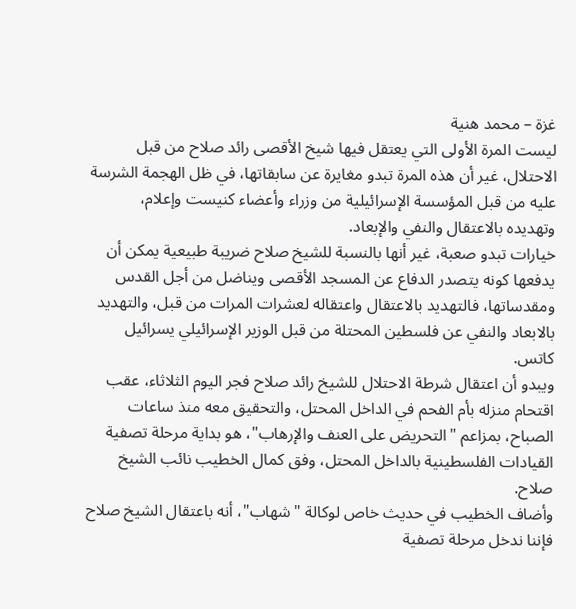غزة – محمد هنية
ليست المرة الأولى التي يعتقل فيها شيخ الأقصى رائد صلاح من قبل الاحتلال، غير أن هذه المرة تبدو مغايرة عن سابقاتها، في ظل الهجمة الشرسة عليه من قبل المؤسسة الإسرائيلية من وزراء وأعضاء كنيست وإعلام، وتهديده بالاعتقال والنفي والإبعاد.
خيارات تبدو صعبة، غير أنها بالنسبة للشيخ صلاح ضريبة طبيعية يمكن أن يدفعها كونه يتصدر الدفاع عن المسجد الأقصى ويناضل من أجل القدس ومقدساتها، فالتهديد بالاعتقال واعتقاله لعشرات المرات من قبل، والتهديد بالابعاد والنفي عن فلسطين المحتلة من قبل الوزير الإسرائيلي يسرائيل كاتس.
ويبدو أن اعتقال شرطة الاحتلال للشيخ رائد صلاح فجر اليوم الثلاثاء، عقب اقتحام منزله بأم الفحم في الداخل المحتل، والتحقيق معه منذ ساعات الصباح، بمزاعم "التحريض على العنف والإرهاب"، هو بداية مرحلة تصفية القيادات الفلسطينية بالداخل المحتل، وفق كمال الخطيب نائب الشيخ صلاح.
وأضاف الخطيب في حديث خاص لوكالة "شهاب"، أنه باعتقال الشيخ صلاح فإننا ندخل مرحلة تصفية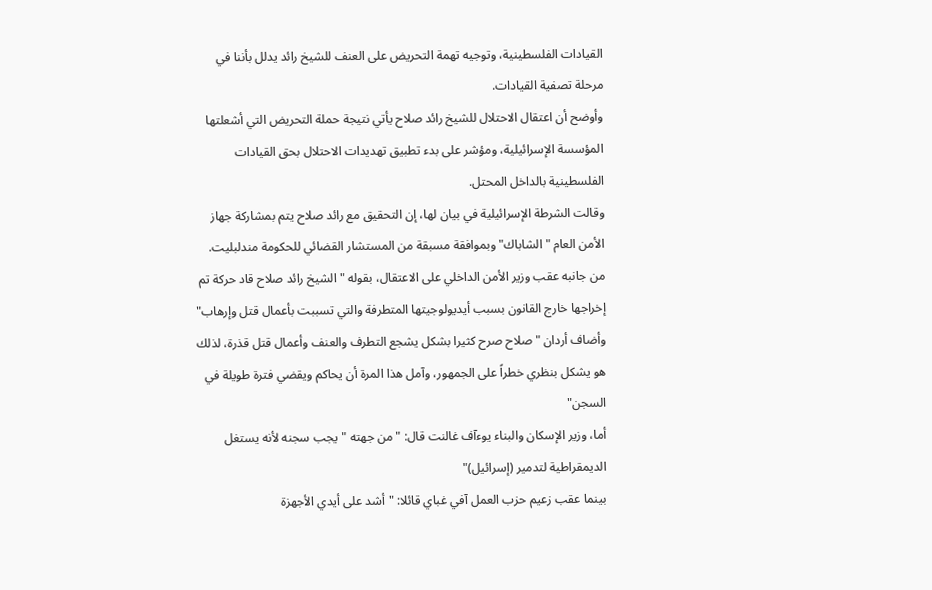القيادات الفلسطينية، وتوجيه تهمة التحريض على العنف للشيخ رائد يدلل بأننا في مرحلة تصفية القيادات.
وأوضح أن اعتقال الاحتلال للشيخ رائد صلاح يأتي نتيجة حملة التحريض التي أشعلتها المؤسسة الإسرائيلية، ومؤشر على بدء تطبيق تهديدات الاحتلال بحق القيادات الفلسطينية بالداخل المحتل.
وقالت الشرطة الإسرائيلية في بيان لها، إن التحقيق مع رائد صلاح يتم بمشاركة جهاز الأمن العام "الشاباك" وبموافقة مسبقة من المستشار القضائي للحكومة مندلبليت.
من جانبه عقب وزير الأمن الداخلي على الاعتقال، بقوله " الشيخ رائد صلاح قاد حركة تم إخراجها خارج القانون بسبب أيديولوجيتها المتطرفة والتي تسببت بأعمال قتل وإرهاب" وأضاف أردان "صلاح صرح كثيرا بشكل يشجع التطرف والعنف وأعمال قتل قذرة، لذلك هو يشكل بنظري خطراً على الجمهور، وآمل هذا المرة أن يحاكم ويقضي فترة طويلة في السجن"
أما، وزير الإسكان والبناء يوءآف غالنت قال: "من جهته "يجب سجنه لأنه يستغل الديمقراطية لتدمير (إسرائيل)"
بينما عقب زعيم حزب العمل آفي غباي قائلا: "أشد على أيدي الأجهزة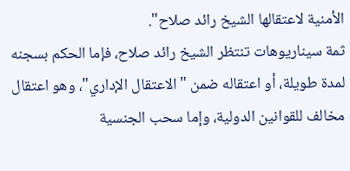الأمنية لاعتقالها الشيخ رائد صلاح".
ثمة سيناريوهات تنتظر الشيخ رائد صلاح، فإما الحكم بسجنه لمدة طويلة، أو اعتقاله ضمن "الاعتقال الإداري"، وهو اعتقال مخالف للقوانين الدولية، وإما سحب الجنسية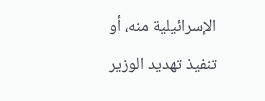الإسرائيلية منه، أو تنفيذ تهديد الوزير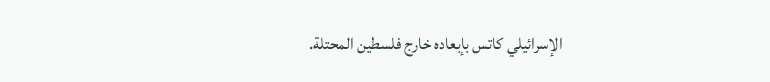الإسرائيلي كاتس بإبعاده خارج فلسطين المحتلة.